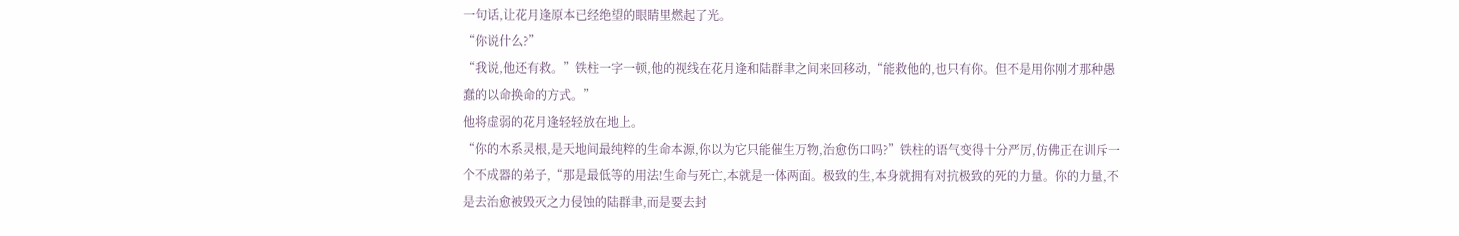一句话,让花月逢原本已经绝望的眼睛里燃起了光。
“你说什么?”
“我说,他还有救。”铁柱一字一顿,他的视线在花月逢和陆群聿之间来回移动,“能救他的,也只有你。但不是用你刚才那种愚蠢的以命换命的方式。”
他将虚弱的花月逢轻轻放在地上。
“你的木系灵根,是天地间最纯粹的生命本源,你以为它只能催生万物,治愈伤口吗?”铁柱的语气变得十分严厉,仿佛正在训斥一个不成器的弟子,“那是最低等的用法!生命与死亡,本就是一体两面。极致的生,本身就拥有对抗极致的死的力量。你的力量,不是去治愈被毁灭之力侵蚀的陆群聿,而是要去封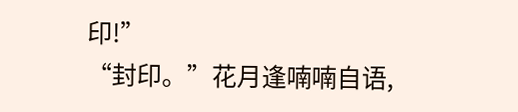印!”
“封印。”花月逢喃喃自语,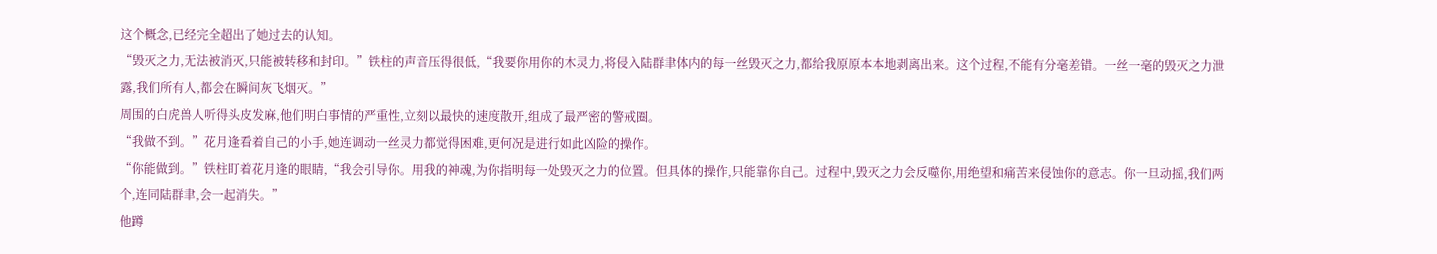这个概念,已经完全超出了她过去的认知。
“毁灭之力,无法被消灭,只能被转移和封印。”铁柱的声音压得很低,“我要你用你的木灵力,将侵入陆群聿体内的每一丝毁灭之力,都给我原原本本地剥离出来。这个过程,不能有分毫差错。一丝一毫的毁灭之力泄露,我们所有人,都会在瞬间灰飞烟灭。”
周围的白虎兽人听得头皮发麻,他们明白事情的严重性,立刻以最快的速度散开,组成了最严密的警戒圈。
“我做不到。”花月逢看着自己的小手,她连调动一丝灵力都觉得困难,更何况是进行如此凶险的操作。
“你能做到。”铁柱盯着花月逢的眼睛,“我会引导你。用我的神魂,为你指明每一处毁灭之力的位置。但具体的操作,只能靠你自己。过程中,毁灭之力会反噬你,用绝望和痛苦来侵蚀你的意志。你一旦动摇,我们两个,连同陆群聿,会一起消失。”
他蹲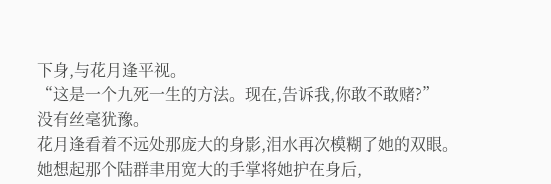下身,与花月逢平视。
“这是一个九死一生的方法。现在,告诉我,你敢不敢赌?”
没有丝毫犹豫。
花月逢看着不远处那庞大的身影,泪水再次模糊了她的双眼。
她想起那个陆群聿用宽大的手掌将她护在身后,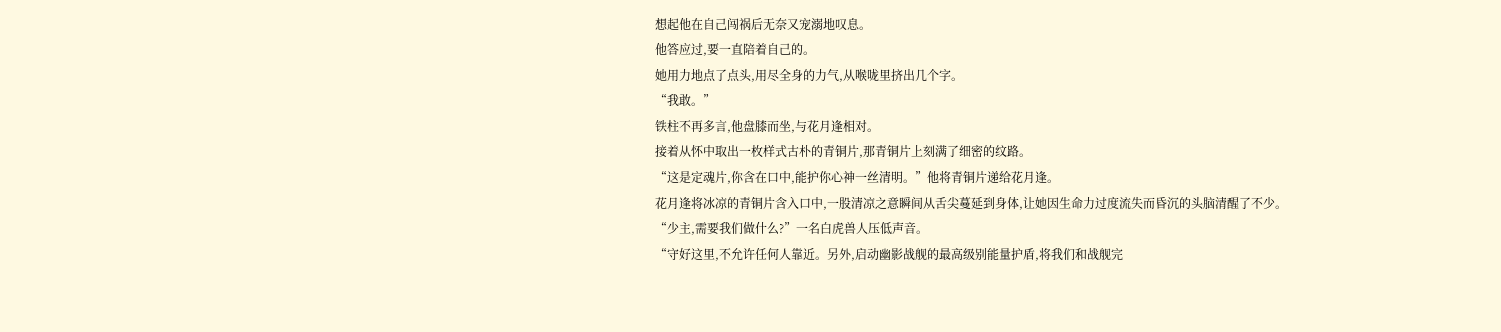想起他在自己闯祸后无奈又宠溺地叹息。
他答应过,要一直陪着自己的。
她用力地点了点头,用尽全身的力气,从喉咙里挤出几个字。
“我敢。”
铁柱不再多言,他盘膝而坐,与花月逢相对。
接着从怀中取出一枚样式古朴的青铜片,那青铜片上刻满了细密的纹路。
“这是定魂片,你含在口中,能护你心神一丝清明。”他将青铜片递给花月逢。
花月逢将冰凉的青铜片含入口中,一股清凉之意瞬间从舌尖蔓延到身体,让她因生命力过度流失而昏沉的头脑清醒了不少。
“少主,需要我们做什么?”一名白虎兽人压低声音。
“守好这里,不允许任何人靠近。另外,启动幽影战舰的最高级别能量护盾,将我们和战舰完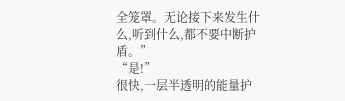全笼罩。无论接下来发生什么,听到什么,都不要中断护盾。”
“是!”
很快,一层半透明的能量护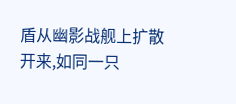盾从幽影战舰上扩散开来,如同一只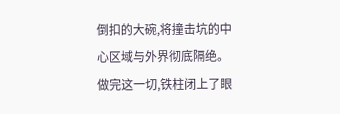倒扣的大碗,将撞击坑的中心区域与外界彻底隔绝。
做完这一切,铁柱闭上了眼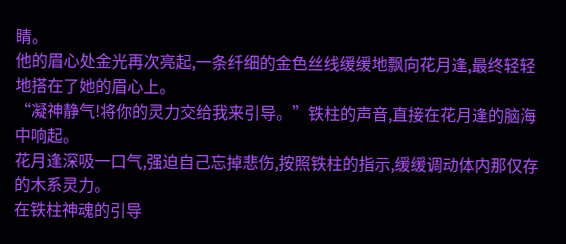睛。
他的眉心处金光再次亮起,一条纤细的金色丝线缓缓地飘向花月逢,最终轻轻地搭在了她的眉心上。
“凝神静气!将你的灵力交给我来引导。”铁柱的声音,直接在花月逢的脑海中响起。
花月逢深吸一口气,强迫自己忘掉悲伤,按照铁柱的指示,缓缓调动体内那仅存的木系灵力。
在铁柱神魂的引导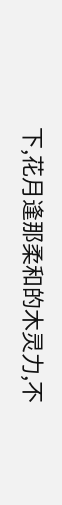下,花月逢那柔和的木灵力,不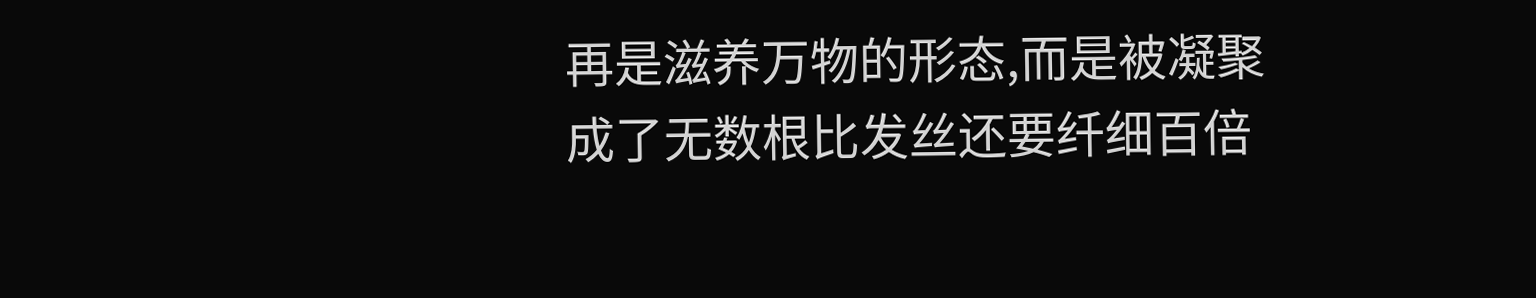再是滋养万物的形态,而是被凝聚成了无数根比发丝还要纤细百倍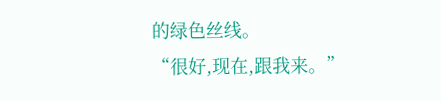的绿色丝线。
“很好,现在,跟我来。”